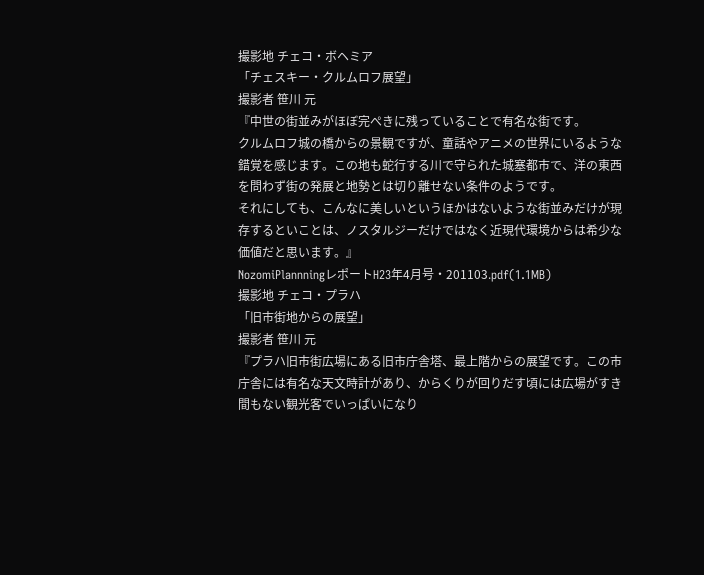撮影地 チェコ・ボヘミア
「チェスキー・クルムロフ展望」
撮影者 笹川 元
『中世の街並みがほぼ完ぺきに残っていることで有名な街です。
クルムロフ城の橋からの景観ですが、童話やアニメの世界にいるような錯覚を感じます。この地も蛇行する川で守られた城塞都市で、洋の東西を問わず街の発展と地勢とは切り離せない条件のようです。
それにしても、こんなに美しいというほかはないような街並みだけが現存するといことは、ノスタルジーだけではなく近現代環境からは希少な価値だと思います。』
NozomiPlannningレポートH23年4月号・201103.pdf(1.1MB)
撮影地 チェコ・プラハ
「旧市街地からの展望」
撮影者 笹川 元
『プラハ旧市街広場にある旧市庁舎塔、最上階からの展望です。この市庁舎には有名な天文時計があり、からくりが回りだす頃には広場がすき間もない観光客でいっぱいになり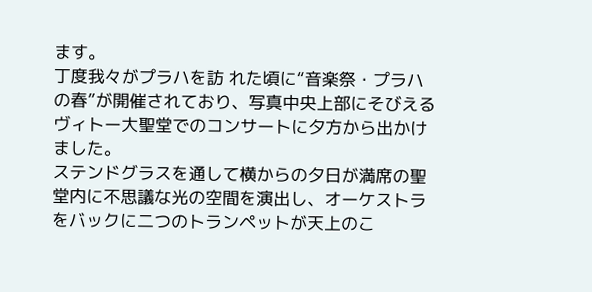ます。
丁度我々がプラハを訪 れた頃に“音楽祭・プラハの春”が開催されており、写真中央上部にそびえるヴィトー大聖堂でのコンサートに夕方から出かけました。
ステンドグラスを通して横からの夕日が満席の聖堂内に不思議な光の空間を演出し、オーケストラをバックに二つのトランペットが天上のこ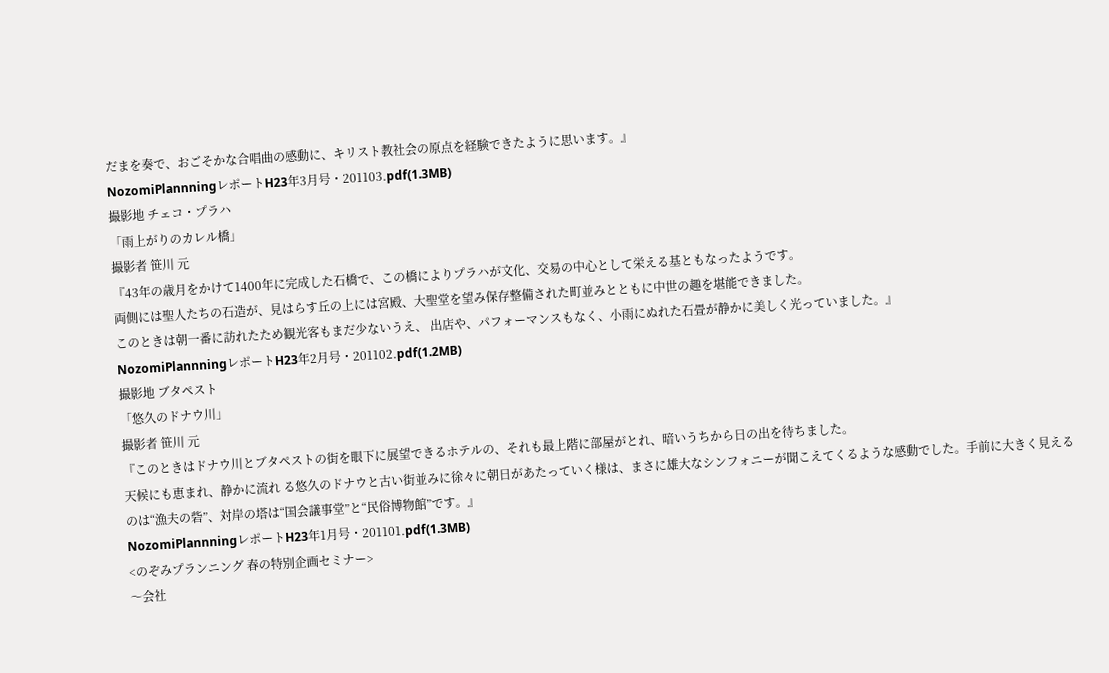だまを奏で、おごそかな合唱曲の感動に、キリスト教社会の原点を経験できたように思います。』
NozomiPlannningレポートH23年3月号・201103.pdf(1.3MB)
撮影地 チェコ・プラハ
「雨上がりのカレル橋」
撮影者 笹川 元
『43年の歳月をかけて1400年に完成した石橋で、この橋によりプラハが文化、交易の中心として栄える基ともなったようです。
両側には聖人たちの石造が、見はらす丘の上には宮殿、大聖堂を望み保存整備された町並みとともに中世の趣を堪能できました。
このときは朝一番に訪れたため観光客もまだ少ないうえ、 出店や、パフォーマンスもなく、小雨にぬれた石畳が静かに美しく光っていました。』
NozomiPlannningレポートH23年2月号・201102.pdf(1.2MB)
撮影地 ブタペスト
「悠久のドナウ川」
撮影者 笹川 元
『このときはドナウ川とブタペストの街を眼下に展望できるホテルの、それも最上階に部屋がとれ、暗いうちから日の出を待ちました。
天候にも恵まれ、静かに流れ る悠久のドナウと古い街並みに徐々に朝日があたっていく様は、まさに雄大なシンフォニーが聞こえてくるような感動でした。手前に大きく見えるのは“漁夫の砦”、対岸の塔は“国会議事堂”と“民俗博物館”です。』
NozomiPlannningレポートH23年1月号・201101.pdf(1.3MB)
<のぞみプランニング 春の特別企画セミナー>
〜会社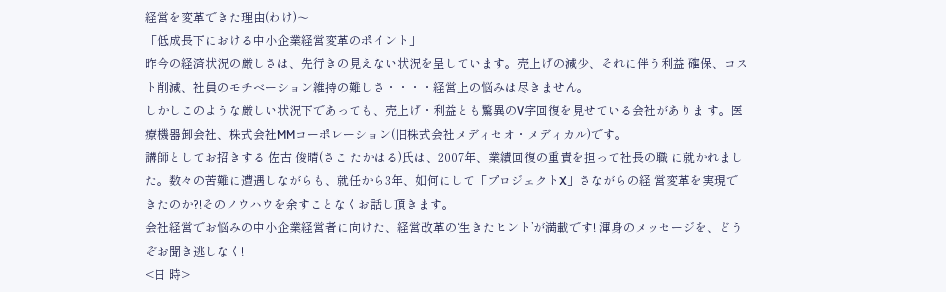経営を変革できた理由(わけ)〜
「低成長下における中小企業経営変革のポイント」
昨今の経済状況の厳しさは、先行きの見えない状況を呈しています。売上げの減少、それに伴う利益 確保、コスト削減、社員のモチベーション維持の難しさ・・・・経営上の悩みは尽きません。
しかしこのような厳しい状況下であっても、売上げ・利益とも驚異のV字回復を見せている会社がありま す。医療機器卸会社、株式会社MMコーポレーション(旧株式会社メディセオ・メディカル)です。
講師としてお招きする 佐古 俊晴(さこ たかはる)氏は、2007年、業績回復の重責を担って社長の職 に就かれました。数々の苦難に遭遇しながらも、就任から3年、如何にして「プロジェクトX」さながらの経 営変革を実現できたのか?!そのノウハウを余すことなくお話し頂きます。
会社経営でお悩みの中小企業経営者に向けた、経営改革の‘生きたヒント’が満載です! 渾身のメッセージを、どうぞお聞き逃しなく!
<日 時>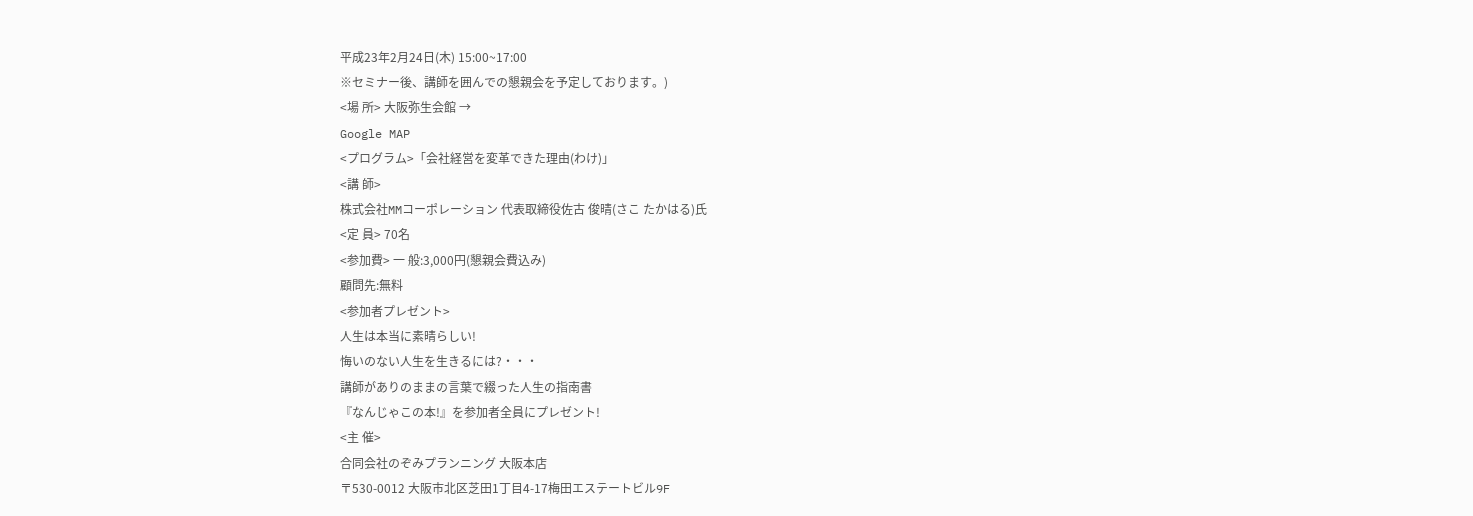平成23年2月24日(木) 15:00~17:00
※セミナー後、講師を囲んでの懇親会を予定しております。)
<場 所> 大阪弥生会館 →
Google MAP
<プログラム>「会社経営を変革できた理由(わけ)」
<講 師>
株式会社MMコーポレーション 代表取締役佐古 俊晴(さこ たかはる)氏
<定 員> 70名
<参加費> 一 般:3,000円(懇親会費込み)
顧問先:無料
<参加者プレゼント>
人生は本当に素晴らしい!
悔いのない人生を生きるには?・・・
講師がありのままの言葉で綴った人生の指南書
『なんじゃこの本!』を参加者全員にプレゼント!
<主 催>
合同会社のぞみプランニング 大阪本店
〒530-0012 大阪市北区芝田1丁目4-17梅田エステートビル9F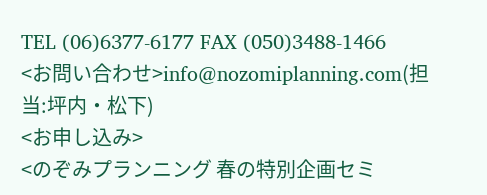TEL (06)6377-6177 FAX (050)3488-1466
<お問い合わせ>info@nozomiplanning.com(担当:坪内・松下)
<お申し込み>
<のぞみプランニング 春の特別企画セミ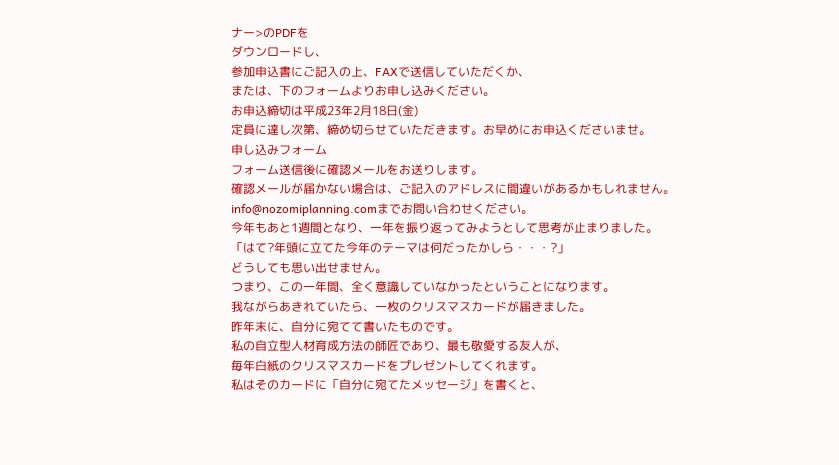ナー>のPDFを
ダウンロードし、
参加申込書にご記入の上、FAXで送信していただくか、
または、下のフォームよりお申し込みください。
お申込締切は平成23年2月18日(金)
定員に達し次第、締め切らせていただきます。お早めにお申込くださいませ。
申し込みフォーム
フォーム送信後に確認メールをお送りします。
確認メールが届かない場合は、ご記入のアドレスに間違いがあるかもしれません。
info@nozomiplanning.comまでお問い合わせください。
今年もあと1週間となり、一年を振り返ってみようとして思考が止まりました。
「はて?年頭に立てた今年のテーマは何だったかしら・・・?」
どうしても思い出せません。
つまり、この一年間、全く意識していなかったということになります。
我ながらあきれていたら、一枚のクリスマスカードが届きました。
昨年末に、自分に宛てて書いたものです。
私の自立型人材育成方法の師匠であり、最も敬愛する友人が、
毎年白紙のクリスマスカードをプレゼントしてくれます。
私はそのカードに「自分に宛てたメッセージ」を書くと、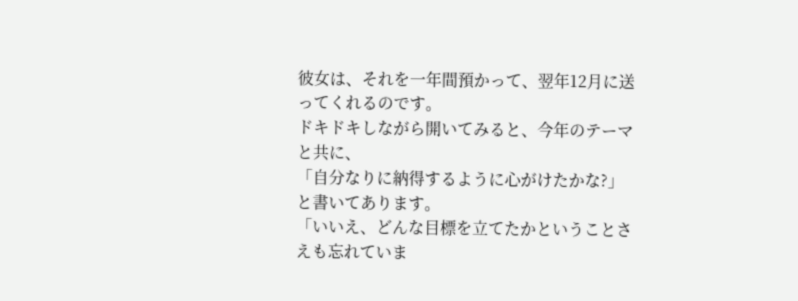彼女は、それを一年間預かって、翌年12月に送ってくれるのです。
ドキドキしながら開いてみると、今年のテーマと共に、
「自分なりに納得するように心がけたかな?」と書いてあります。
「いいえ、どんな目標を立てたかということさえも忘れていま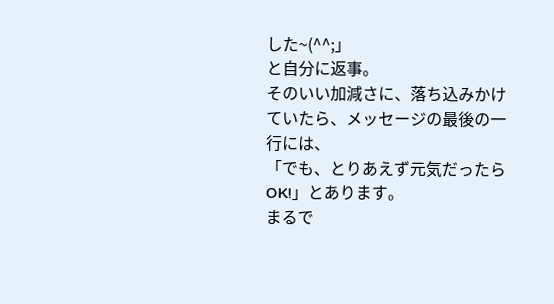した~(^^;」
と自分に返事。
そのいい加減さに、落ち込みかけていたら、メッセージの最後の一行には、
「でも、とりあえず元気だったらOK!」とあります。
まるで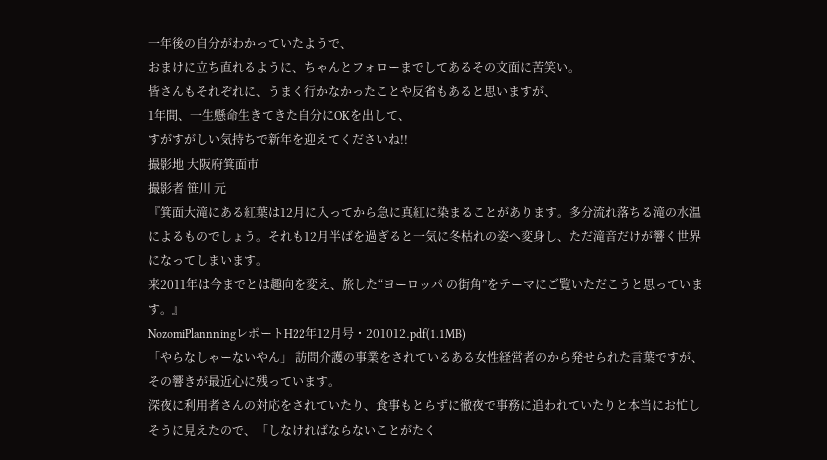一年後の自分がわかっていたようで、
おまけに立ち直れるように、ちゃんとフォローまでしてあるその文面に苦笑い。
皆さんもそれぞれに、うまく行かなかったことや反省もあると思いますが、
1年間、一生懸命生きてきた自分にOKを出して、
すがすがしい気持ちで新年を迎えてくださいね!!
撮影地 大阪府箕面市
撮影者 笹川 元
『箕面大滝にある紅葉は12月に入ってから急に真紅に染まることがあります。多分流れ落ちる滝の水温によるものでしょう。それも12月半ばを過ぎると一気に冬枯れの姿へ変身し、ただ滝音だけが響く世界になってしまいます。
来2011年は今までとは趣向を変え、旅した“ヨーロッパ の街角”をテーマにご覧いただこうと思っています。』
NozomiPlannningレポートH22年12月号・201012.pdf(1.1MB)
「やらなしゃーないやん」 訪問介護の事業をされているある女性経営者のから発せられた言葉ですが、その響きが最近心に残っています。
深夜に利用者さんの対応をされていたり、食事もとらずに徹夜で事務に追われていたりと本当にお忙しそうに見えたので、「しなければならないことがたく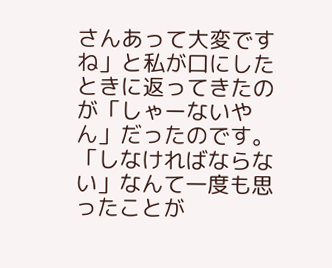さんあって大変ですね」と私が口にしたときに返ってきたのが「しゃーないやん」だったのです。
「しなければならない」なんて一度も思ったことが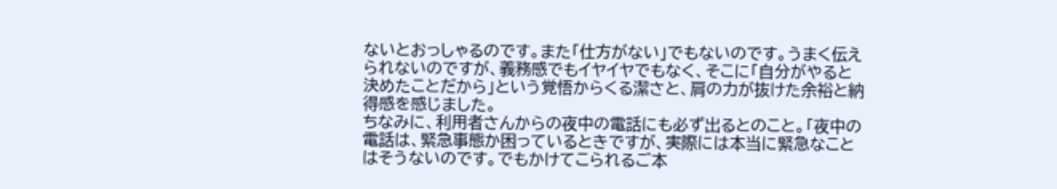ないとおっしゃるのです。また「仕方がない」でもないのです。うまく伝えられないのですが、義務感でもイヤイヤでもなく、そこに「自分がやると決めたことだから」という覚悟からくる潔さと、肩の力が抜けた余裕と納得感を感じました。
ちなみに、利用者さんからの夜中の電話にも必ず出るとのこと。「夜中の電話は、緊急事態か困っているときですが、実際には本当に緊急なことはそうないのです。でもかけてこられるご本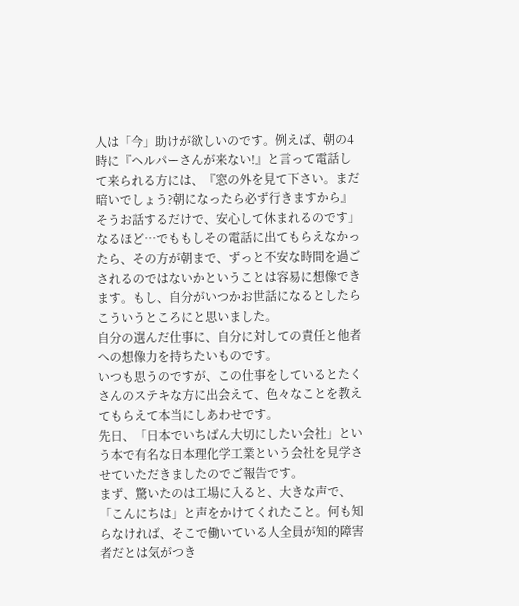人は「今」助けが欲しいのです。例えば、朝の4時に『ヘルパーさんが来ない!』と言って電話して来られる方には、『窓の外を見て下さい。まだ暗いでしょう?朝になったら必ず行きますから』そうお話するだけで、安心して休まれるのです」
なるほど…でももしその電話に出てもらえなかったら、その方が朝まで、ずっと不安な時間を過ごされるのではないかということは容易に想像できます。もし、自分がいつかお世話になるとしたらこういうところにと思いました。
自分の選んだ仕事に、自分に対しての責任と他者への想像力を持ちたいものです。
いつも思うのですが、この仕事をしているとたくさんのステキな方に出会えて、色々なことを教えてもらえて本当にしあわせです。
先日、「日本でいちばん大切にしたい会社」という本で有名な日本理化学工業という会社を見学させていただきましたのでご報告です。
まず、驚いたのは工場に入ると、大きな声で、「こんにちは」と声をかけてくれたこと。何も知らなければ、そこで働いている人全員が知的障害者だとは気がつき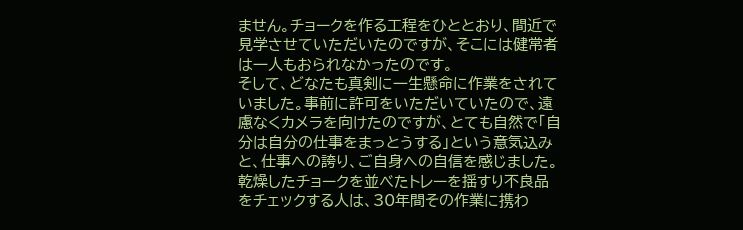ません。チョークを作る工程をひととおり、間近で見学させていただいたのですが、そこには健常者は一人もおられなかったのです。
そして、どなたも真剣に一生懸命に作業をされていました。事前に許可をいただいていたので、遠慮なくカメラを向けたのですが、とても自然で「自分は自分の仕事をまっとうする」という意気込みと、仕事への誇り、ご自身への自信を感じました。
乾燥したチョークを並べたトレーを揺すり不良品をチェックする人は、30年間その作業に携わ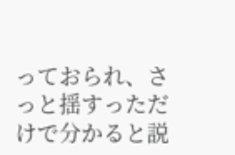っておられ、さっと揺すっただけで分かると説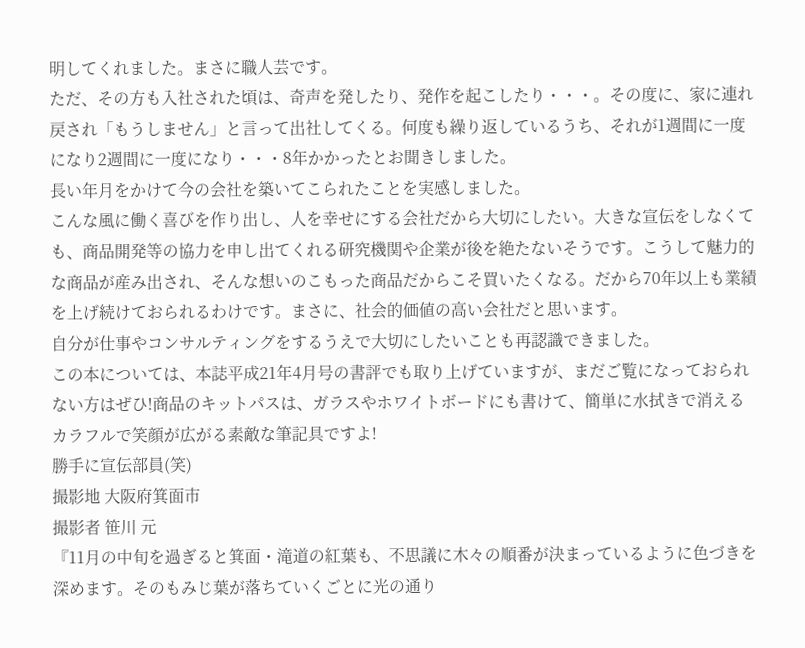明してくれました。まさに職人芸です。
ただ、その方も入社された頃は、奇声を発したり、発作を起こしたり・・・。その度に、家に連れ戻され「もうしません」と言って出社してくる。何度も繰り返しているうち、それが1週間に一度になり2週間に一度になり・・・8年かかったとお聞きしました。
長い年月をかけて今の会社を築いてこられたことを実感しました。
こんな風に働く喜びを作り出し、人を幸せにする会社だから大切にしたい。大きな宣伝をしなくても、商品開発等の協力を申し出てくれる研究機関や企業が後を絶たないそうです。こうして魅力的な商品が産み出され、そんな想いのこもった商品だからこそ買いたくなる。だから70年以上も業績を上げ続けておられるわけです。まさに、社会的価値の高い会社だと思います。
自分が仕事やコンサルティングをするうえで大切にしたいことも再認識できました。
この本については、本誌平成21年4月号の書評でも取り上げていますが、まだご覧になっておられない方はぜひ!商品のキットパスは、ガラスやホワイトボードにも書けて、簡単に水拭きで消えるカラフルで笑顔が広がる素敵な筆記具ですよ!
勝手に宣伝部員(笑)
撮影地 大阪府箕面市
撮影者 笹川 元
『11月の中旬を過ぎると箕面・滝道の紅葉も、不思議に木々の順番が決まっているように色づきを深めます。そのもみじ葉が落ちていくごとに光の通り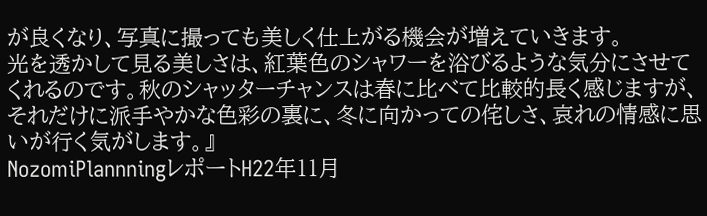が良くなり、写真に撮っても美しく仕上がる機会が増えていきます。
光を透かして見る美しさは、紅葉色のシャワーを浴びるような気分にさせてくれるのです。秋のシャッターチャンスは春に比べて比較的長く感じますが、それだけに派手やかな色彩の裏に、冬に向かっての侘しさ、哀れの情感に思いが行く気がします。』
NozomiPlannningレポートH22年11月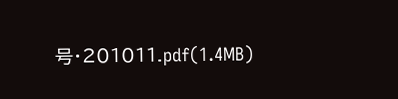号・201011.pdf(1.4MB)